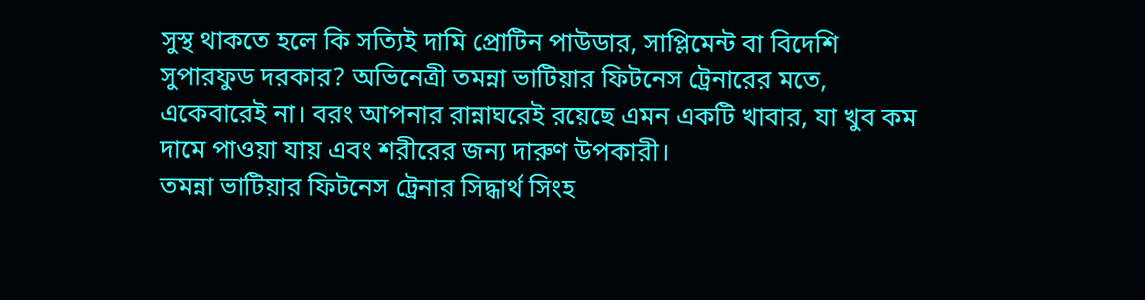সুস্থ থাকতে হলে কি সত্যিই দামি প্রোটিন পাউডার, সাপ্লিমেন্ট বা বিদেশি সুপারফুড দরকার? অভিনেত্রী তমন্না ভাটিয়ার ফিটনেস ট্রেনারের মতে, একেবারেই না। বরং আপনার রান্নাঘরেই রয়েছে এমন একটি খাবার, যা খুব কম দামে পাওয়া যায় এবং শরীরের জন্য দারুণ উপকারী।
তমন্না ভাটিয়ার ফিটনেস ট্রেনার সিদ্ধার্থ সিংহ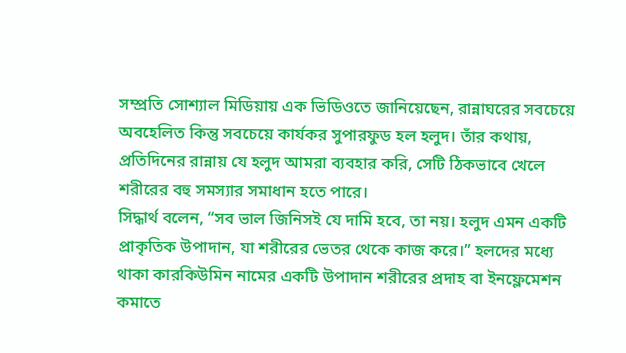সম্প্রতি সোশ্যাল মিডিয়ায় এক ভিডিওতে জানিয়েছেন, রান্নাঘরের সবচেয়ে অবহেলিত কিন্তু সবচেয়ে কার্যকর সুপারফুড হল হলুদ। তাঁর কথায়, প্রতিদিনের রান্নায় যে হলুদ আমরা ব্যবহার করি, সেটি ঠিকভাবে খেলে শরীরের বহু সমস্যার সমাধান হতে পারে।
সিদ্ধার্থ বলেন, “সব ভাল জিনিসই যে দামি হবে, তা নয়। হলুদ এমন একটি প্রাকৃতিক উপাদান, যা শরীরের ভেতর থেকে কাজ করে।” হলদের মধ্যে থাকা কারকিউমিন নামের একটি উপাদান শরীরের প্রদাহ বা ইনফ্লেমেশন কমাতে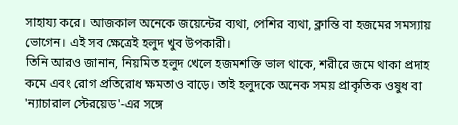সাহায্য করে। আজকাল অনেকে জয়েন্টের ব্যথা, পেশির ব্যথা, ক্লান্তি বা হজমের সমস্যায় ভোগেন। এই সব ক্ষেত্রেই হলুদ খুব উপকারী।
তিনি আরও জানান, নিয়মিত হলুদ খেলে হজমশক্তি ভাল থাকে, শরীরে জমে থাকা প্রদাহ কমে এবং রোগ প্রতিরোধ ক্ষমতাও বাড়ে। তাই হলুদকে অনেক সময় প্রাকৃতিক ওষুধ বা 'ন্যাচারাল স্টেরয়েড'-এর সঙ্গে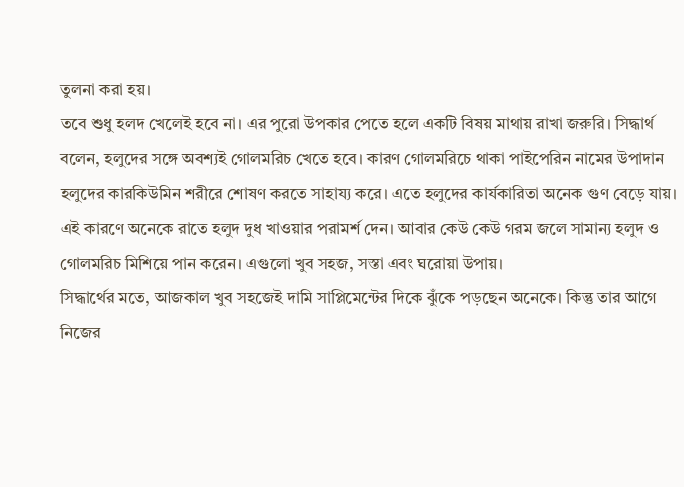তুলনা করা হয়।
তবে শুধু হলদ খেলেই হবে না। এর পুরো উপকার পেতে হলে একটি বিষয় মাথায় রাখা জরুরি। সিদ্ধার্থ বলেন, হলুদের সঙ্গে অবশ্যই গোলমরিচ খেতে হবে। কারণ গোলমরিচে থাকা পাইপেরিন নামের উপাদান হলুদের কারকিউমিন শরীরে শোষণ করতে সাহায্য করে। এতে হলুদের কার্যকারিতা অনেক গুণ বেড়ে যায়। এই কারণে অনেকে রাতে হলুদ দুধ খাওয়ার পরামর্শ দেন। আবার কেউ কেউ গরম জলে সামান্য হলুদ ও গোলমরিচ মিশিয়ে পান করেন। এগুলো খুব সহজ, সস্তা এবং ঘরোয়া উপায়।
সিদ্ধার্থের মতে, আজকাল খুব সহজেই দামি সাপ্লিমেন্টের দিকে ঝুঁকে পড়ছেন অনেকে। কিন্তু তার আগে নিজের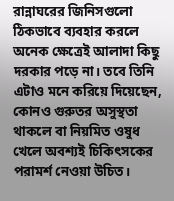রান্নাঘরের জিনিসগুলো ঠিকভাবে ব্যবহার করলে অনেক ক্ষেত্রেই আলাদা কিছু দরকার পড়ে না। তবে তিনি এটাও মনে করিয়ে দিয়েছেন, কোনও গুরুতর অসুস্থতা থাকলে বা নিয়মিত ওষুধ খেলে অবশ্যই চিকিৎসকের পরামর্শ নেওয়া উচিত।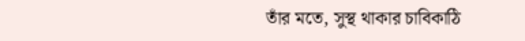তাঁর মতে, সুস্থ থাকার চাবিকাঠি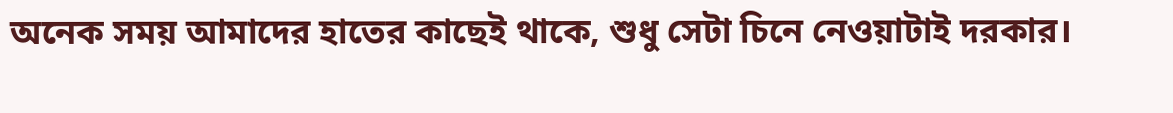অনেক সময় আমাদের হাতের কাছেই থাকে, শুধু সেটা চিনে নেওয়াটাই দরকার।